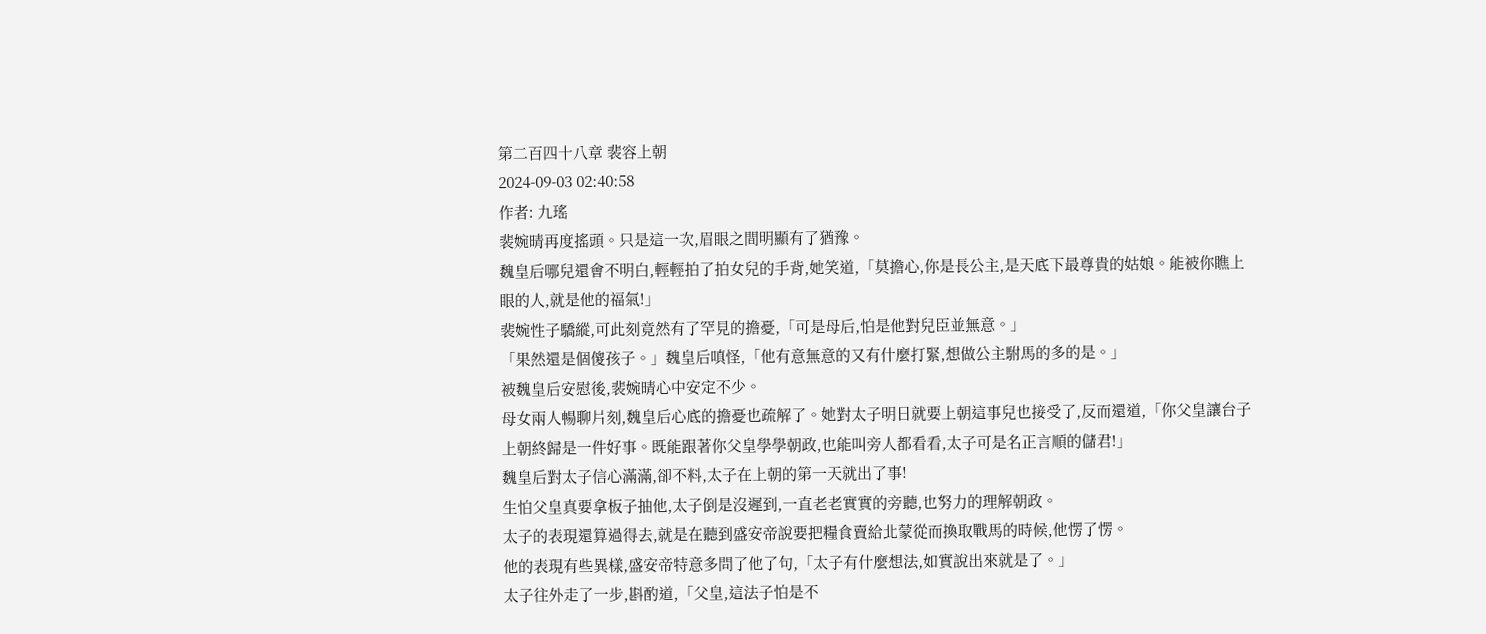第二百四十八章 裴容上朝
2024-09-03 02:40:58
作者: 九瑤
裴婉晴再度搖頭。只是這一次,眉眼之間明顯有了猶豫。
魏皇后哪兒還會不明白,輕輕拍了拍女兒的手背,她笑道,「莫擔心,你是長公主,是天底下最尊貴的姑娘。能被你瞧上眼的人,就是他的福氣!」
裴婉性子驕縱,可此刻竟然有了罕見的擔憂,「可是母后,怕是他對兒臣並無意。」
「果然還是個傻孩子。」魏皇后嗔怪,「他有意無意的又有什麼打緊,想做公主駙馬的多的是。」
被魏皇后安慰後,裴婉晴心中安定不少。
母女兩人暢聊片刻,魏皇后心底的擔憂也疏解了。她對太子明日就要上朝這事兒也接受了,反而還道,「你父皇讓台子上朝終歸是一件好事。既能跟著你父皇學學朝政,也能叫旁人都看看,太子可是名正言順的儲君!」
魏皇后對太子信心滿滿,卻不料,太子在上朝的第一天就出了事!
生怕父皇真要拿板子抽他,太子倒是沒遲到,一直老老實實的旁聽,也努力的理解朝政。
太子的表現還算過得去,就是在聽到盛安帝說要把糧食賣給北蒙從而換取戰馬的時候,他愣了愣。
他的表現有些異樣,盛安帝特意多問了他了句,「太子有什麼想法,如實說出來就是了。」
太子往外走了一步,斟酌道,「父皇,這法子怕是不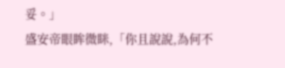妥。」
盛安帝眼眸微眯,「你且說說,為何不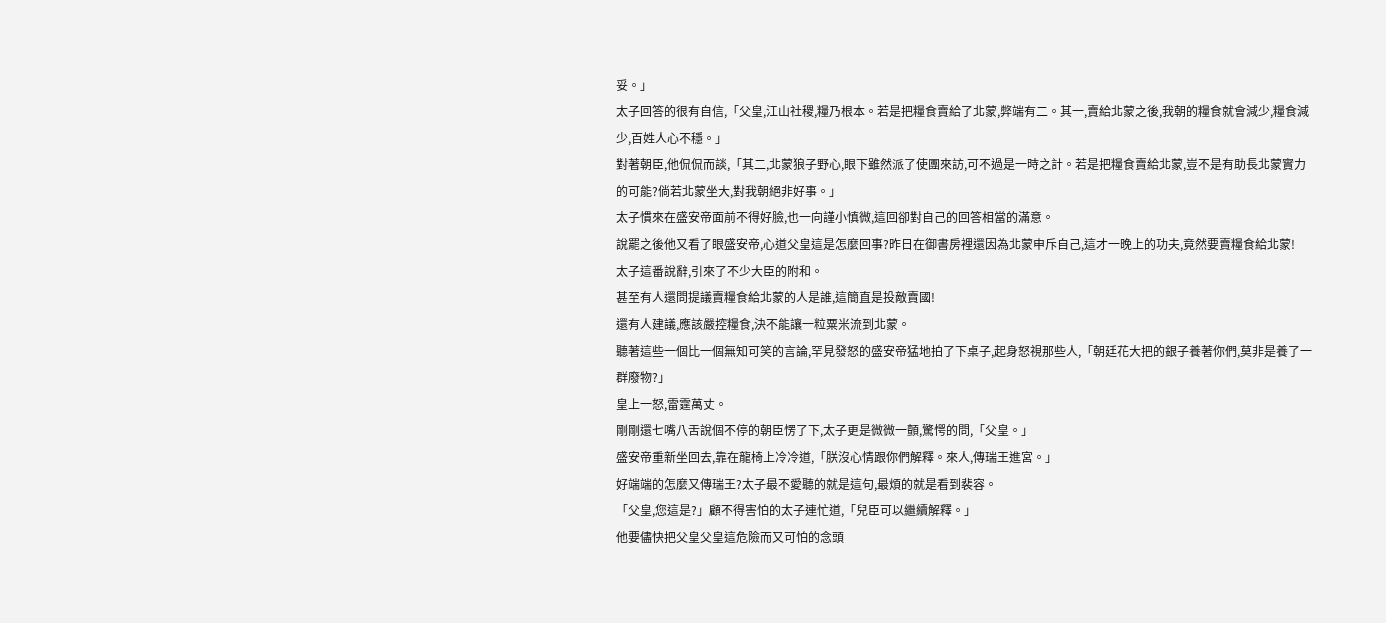妥。」
太子回答的很有自信,「父皇,江山社稷,糧乃根本。若是把糧食賣給了北蒙,弊端有二。其一,賣給北蒙之後,我朝的糧食就會減少,糧食減少,百姓人心不穩。」
對著朝臣,他侃侃而談,「其二,北蒙狼子野心,眼下雖然派了使團來訪,可不過是一時之計。若是把糧食賣給北蒙,豈不是有助長北蒙實力的可能?倘若北蒙坐大,對我朝絕非好事。」
太子慣來在盛安帝面前不得好臉,也一向謹小慎微,這回卻對自己的回答相當的滿意。
說罷之後他又看了眼盛安帝,心道父皇這是怎麼回事?昨日在御書房裡還因為北蒙申斥自己,這才一晚上的功夫,竟然要賣糧食給北蒙!
太子這番說辭,引來了不少大臣的附和。
甚至有人還問提議賣糧食給北蒙的人是誰,這簡直是投敵賣國!
還有人建議,應該嚴控糧食,決不能讓一粒粟米流到北蒙。
聽著這些一個比一個無知可笑的言論,罕見發怒的盛安帝猛地拍了下桌子,起身怒視那些人,「朝廷花大把的銀子養著你們,莫非是養了一群廢物?」
皇上一怒,雷霆萬丈。
剛剛還七嘴八舌說個不停的朝臣愣了下,太子更是微微一顫,驚愕的問,「父皇。」
盛安帝重新坐回去,靠在龍椅上冷冷道,「朕沒心情跟你們解釋。來人,傳瑞王進宮。」
好端端的怎麼又傳瑞王?太子最不愛聽的就是這句,最煩的就是看到裴容。
「父皇,您這是?」顧不得害怕的太子連忙道,「兒臣可以繼續解釋。」
他要儘快把父皇父皇這危險而又可怕的念頭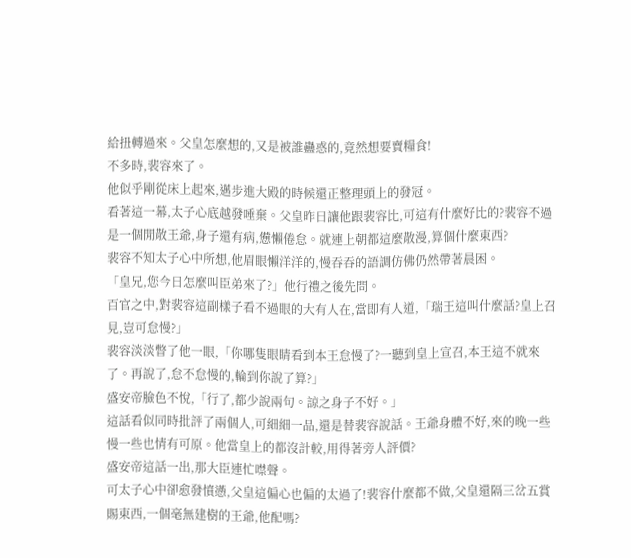給扭轉過來。父皇怎麼想的,又是被誰蠱惑的,竟然想要賣糧食!
不多時,裴容來了。
他似乎剛從床上起來,邁步進大殿的時候還正整理頭上的發冠。
看著這一幕,太子心底越發唾棄。父皇昨日讓他跟裴容比,可這有什麼好比的?裴容不過是一個閒散王爺,身子還有病,憊懶倦怠。就連上朝都這麼散漫,算個什麼東西?
裴容不知太子心中所想,他眉眼懶洋洋的,慢吞吞的語調仿佛仍然帶著晨困。
「皇兄,您今日怎麼叫臣弟來了?」他行禮之後先問。
百官之中,對裴容這副樣子看不過眼的大有人在,當即有人道,「瑞王這叫什麼話?皇上召見,豈可怠慢?」
裴容淡淡瞥了他一眼,「你哪隻眼睛看到本王怠慢了?一聽到皇上宣召,本王這不就來了。再說了,怠不怠慢的,輪到你說了算?」
盛安帝臉色不悅,「行了,都少說兩句。諒之身子不好。」
這話看似同時批評了兩個人,可細細一品,還是替裴容說話。王爺身體不好,來的晚一些慢一些也情有可原。他當皇上的都沒計較,用得著旁人評價?
盛安帝這話一出,那大臣連忙噤聲。
可太子心中卻愈發憤懣,父皇這偏心也偏的太過了!裴容什麼都不做,父皇還隔三岔五賞賜東西,一個毫無建樹的王爺,他配嗎?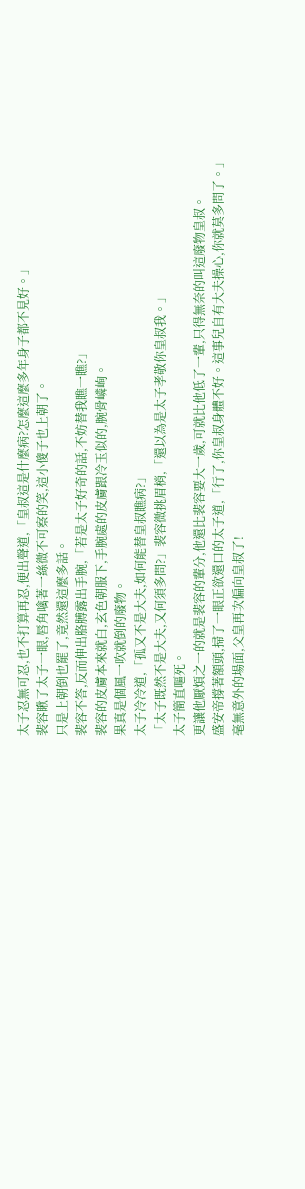太子忍無可忍,也不打算再忍,便出聲道,「皇叔這是什麼病?怎麼這麼多年身子都不見好。」
裴容瞅了太子一眼,唇角噙著一絲微不可察的笑,這小傻子也上朝了。
只是上朝倒也罷了,竟然還這麼多話。
裴容不答,反而伸出胳膊露出手腕,「若是太子好奇的話,不妨替我瞧一瞧?」
裴容的皮膚本來就白,玄色朝服下,手腕處的皮膚跟冷玉似的,腕骨嶙峋。
果真是個風一吹就倒的廢物。
太子冷冷道,「孤又不是大夫,如何能替皇叔瞧病?」
「太子既然不是大夫,又何須多問?」裴容微挑眉梢,「還以為是太子孝敬你皇叔我。」
太子簡直嘔死。
更讓他厭煩之一的就是裴容的輩分,他還比裴容要大一歲,可就比他低了一輩,只得無奈的叫這廢物皇叔。
盛安帝撐著額頭,掃了一眼正欲還口的太子道,「行了,你皇叔身體不好。這事兒自有大夫操心,你就莫多問了。」
毫無意外的場面,父皇再次偏向皇叔了!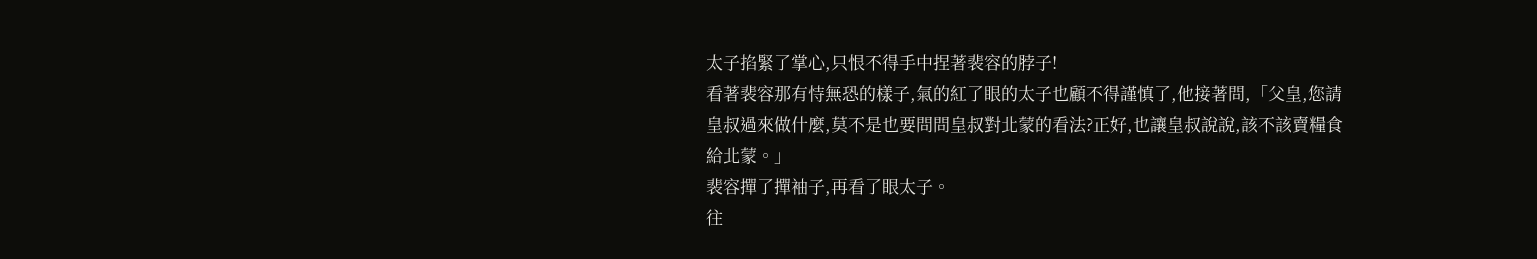太子掐緊了掌心,只恨不得手中捏著裴容的脖子!
看著裴容那有恃無恐的樣子,氣的紅了眼的太子也顧不得謹慎了,他接著問,「父皇,您請皇叔過來做什麼,莫不是也要問問皇叔對北蒙的看法?正好,也讓皇叔說說,該不該賣糧食給北蒙。」
裴容撣了撣袖子,再看了眼太子。
往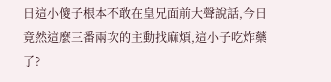日這小傻子根本不敢在皇兄面前大聲說話,今日竟然這麼三番兩次的主動找麻煩,這小子吃炸藥了?